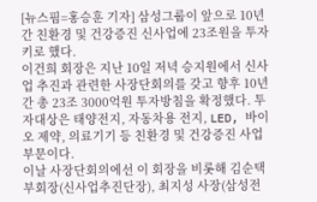[뉴스핌=홍승훈 기자] 삼성그룹이 앞으로 10년간 친환경 및 건강증진 신사업에 23조원을 투자키로 했다.
이건희 회장은 지난 10일 저녁 승지원에서 신사업 추진과 관련한 사장단회의를 갖고 향후 10년간 총 23조 3000억원 투자방침을 확정했다. 투자대상은 태양전지, 자동차용 전지, LED, 바이오 제약, 의료기기 등 친환경 및 건강증진 사업 부문이다.
이날 사장단회의에선 이 회장을 비롯해 김순택 부회장(신사업추진단장), 최지성 사장(삼성전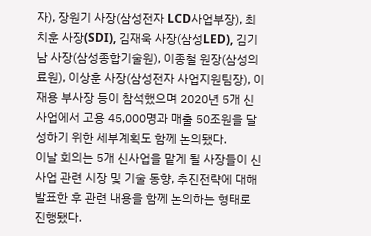자), 장원기 사장(삼성전자 LCD사업부장), 최치훈 사장(SDI), 김재욱 사장(삼성LED), 김기남 사장(삼성종합기술원), 이종철 원장(삼성의료원), 이상훈 사장(삼성전자 사업지원팀장), 이재용 부사장 등이 참석했으며 2020년 5개 신사업에서 고용 45,000명과 매출 50조원을 달성하기 위한 세부계획도 함께 논의됐다.
이날 회의는 5개 신사업을 맡게 될 사장들이 신사업 관련 시장 및 기술 동향, 추진전략에 대해 발표한 후 관련 내용을 함께 논의하는 형태로 진행됐다.